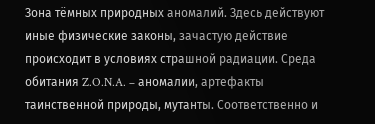Зона тёмных природных аномалий. Здесь действуют иные физические законы, зачастую действие происходит в условиях страшной радиации. Среда обитания Z.O.N.A. – аномалии, артефакты таинственной природы, мутанты. Соответственно и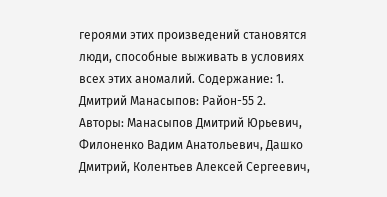героями этих произведений становятся люди, способные выживать в условиях всех этих аномалий. Содержание: 1. Дмитрий Манасыпов: Район-55 2.
Авторы: Манасыпов Дмитрий Юрьевич, Филоненко Вадим Анатольевич, Дашко Дмитрий, Колентьев Алексей Сергеевич,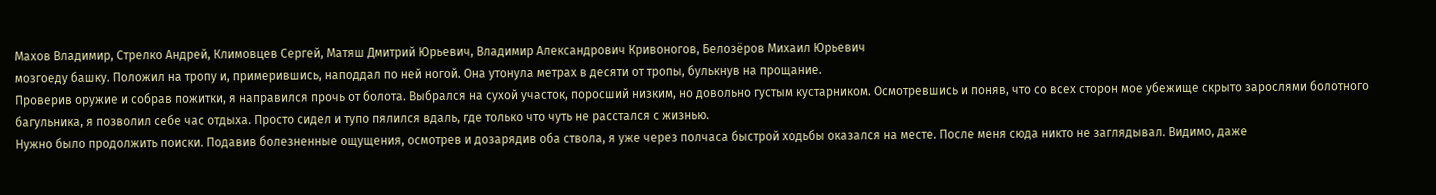Махов Владимир, Стрелко Андрей, Климовцев Сергей, Матяш Дмитрий Юрьевич, Владимир Александрович Кривоногов, Белозёров Михаил Юрьевич
мозгоеду башку. Положил на тропу и, примерившись, наподдал по ней ногой. Она утонула метрах в десяти от тропы, булькнув на прощание.
Проверив оружие и собрав пожитки, я направился прочь от болота. Выбрался на сухой участок, поросший низким, но довольно густым кустарником. Осмотревшись и поняв, что со всех сторон мое убежище скрыто зарослями болотного багульника, я позволил себе час отдыха. Просто сидел и тупо пялился вдаль, где только что чуть не расстался с жизнью.
Нужно было продолжить поиски. Подавив болезненные ощущения, осмотрев и дозарядив оба ствола, я уже через полчаса быстрой ходьбы оказался на месте. После меня сюда никто не заглядывал. Видимо, даже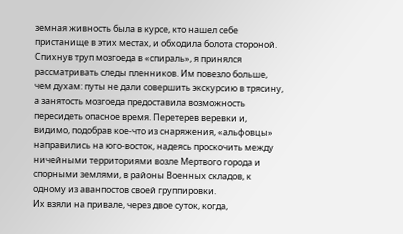земная живность была в курсе, кто нашел себе пристанище в этих местах, и обходила болота стороной. Спихнув труп мозгоеда в «спираль», я принялся рассматривать следы пленников. Им повезло больше, чем духам: путы не дали совершить экскурсию в трясину, а занятость мозгоеда предоставила возможность пересидеть опасное время. Перетерев веревки и, видимо, подобрав кое-что из снаряжения, «альфовцы» направились на юго-восток, надеясь проскочить между ничейными территориями возле Мертвого города и спорными землями, в районы Военных складов, к одному из аванпостов своей группировки.
Их взяли на привале, через двое суток, когда,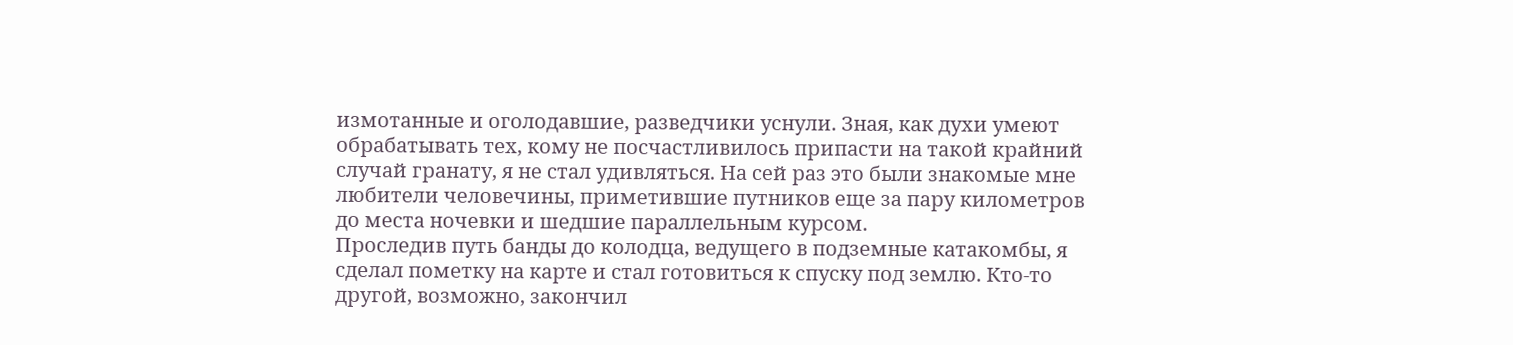измотанные и оголодавшие, разведчики уснули. Зная, как духи умеют обрабатывать тех, кому не посчастливилось припасти на такой крайний случай гранату, я не стал удивляться. На сей раз это были знакомые мне любители человечины, приметившие путников еще за пару километров до места ночевки и шедшие параллельным курсом.
Проследив путь банды до колодца, ведущего в подземные катакомбы, я сделал пометку на карте и стал готовиться к спуску под землю. Кто-то другой, возможно, закончил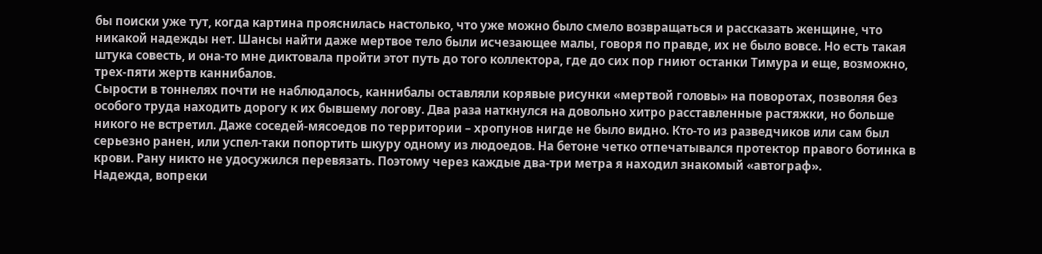бы поиски уже тут, когда картина прояснилась настолько, что уже можно было смело возвращаться и рассказать женщине, что никакой надежды нет. Шансы найти даже мертвое тело были исчезающее малы, говоря по правде, их не было вовсе. Но есть такая штука совесть, и она-то мне диктовала пройти этот путь до того коллектора, где до сих пор гниют останки Тимура и еще, возможно, трех-пяти жертв каннибалов.
Сырости в тоннелях почти не наблюдалось, каннибалы оставляли корявые рисунки «мертвой головы» на поворотах, позволяя без особого труда находить дорогу к их бывшему логову. Два раза наткнулся на довольно хитро расставленные растяжки, но больше никого не встретил. Даже соседей-мясоедов по территории – хропунов нигде не было видно. Кто-то из разведчиков или сам был серьезно ранен, или успел-таки попортить шкуру одному из людоедов. На бетоне четко отпечатывался протектор правого ботинка в крови. Рану никто не удосужился перевязать. Поэтому через каждые два-три метра я находил знакомый «автограф».
Надежда, вопреки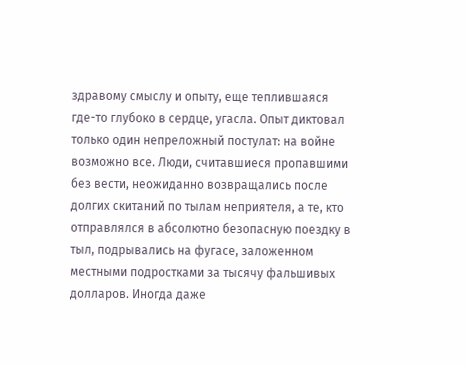здравому смыслу и опыту, еще теплившаяся где-то глубоко в сердце, угасла. Опыт диктовал только один непреложный постулат: на войне возможно все. Люди, считавшиеся пропавшими без вести, неожиданно возвращались после долгих скитаний по тылам неприятеля, а те, кто отправлялся в абсолютно безопасную поездку в тыл, подрывались на фугасе, заложенном местными подростками за тысячу фальшивых долларов. Иногда даже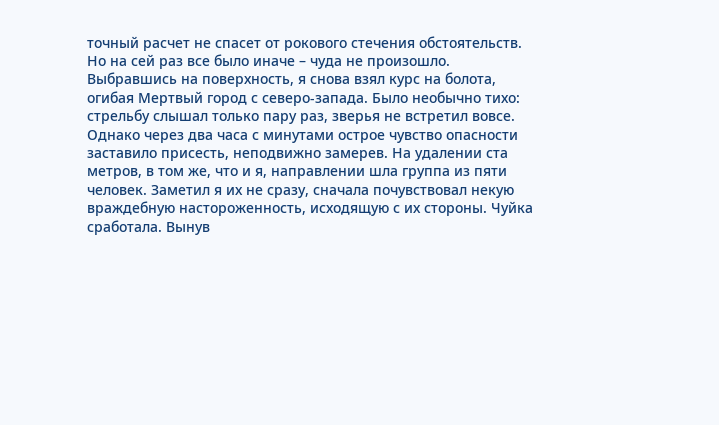точный расчет не спасет от рокового стечения обстоятельств. Но на сей раз все было иначе – чуда не произошло.
Выбравшись на поверхность, я снова взял курс на болота, огибая Мертвый город с северо-запада. Было необычно тихо: стрельбу слышал только пару раз, зверья не встретил вовсе. Однако через два часа с минутами острое чувство опасности заставило присесть, неподвижно замерев. На удалении ста метров, в том же, что и я, направлении шла группа из пяти человек. Заметил я их не сразу, сначала почувствовал некую враждебную настороженность, исходящую с их стороны. Чуйка сработала. Вынув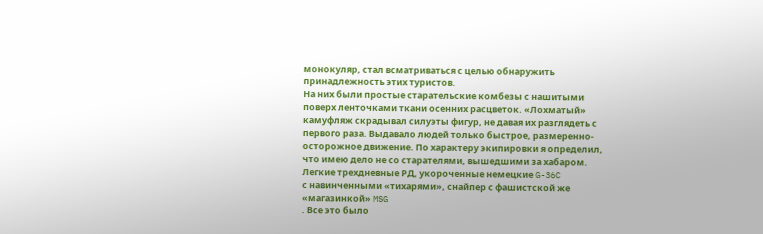монокуляр, стал всматриваться с целью обнаружить принадлежность этих туристов.
На них были простые старательские комбезы с нашитыми поверх ленточками ткани осенних расцветок. «Лохматый» камуфляж скрадывал силуэты фигур, не давая их разглядеть с первого раза. Выдавало людей только быстрое, размеренно-осторожное движение. По характеру экипировки я определил, что имею дело не со старателями, вышедшими за хабаром. Легкие трехдневные РД, укороченные немецкие G-36C
с навинченными «тихарями», снайпер с фашистской же «магазинкой» MSG
. Все это было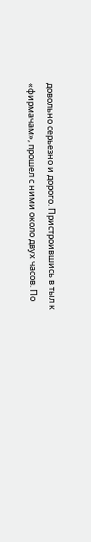довольно серьезно и дорого. Пристроившись в тыл к «фирмачам», прошел с ними около двух часов. По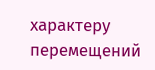характеру перемещений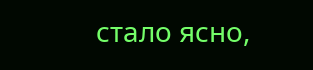стало ясно,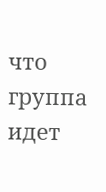что группа идет